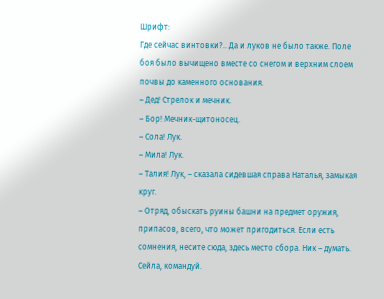Шрифт:
Где сейчас винтовки?.. Да и луков не было также. Поле боя было вычищено вместе со снегом и верхним слоем почвы до каменного основания.
– Дед! Стрелок и мечник.
– Бор! Мечник-щитоносец.
– Сола! Лук.
– Мила! Лук.
– Талия! Лук, – сказала сидевшая справа Наталья, замыкая круг.
– Отряд, обыскать руины башни на предмет оружия, припасов, всего, что может пригодиться. Если есть сомнения, несите сюда, здесь место сбора. Ник – думать. Сейла, командуй.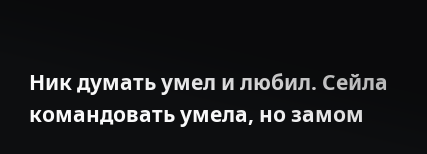Ник думать умел и любил. Сейла командовать умела, но замом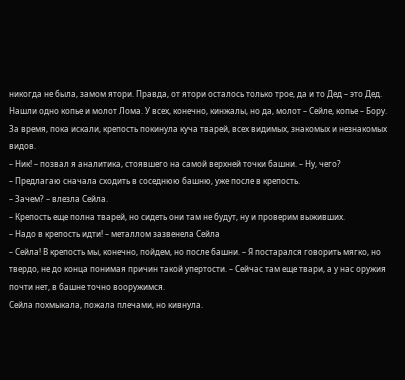никогда не была, замом ятори. Правда, от ятори осталось только трое, да и то Дед – это Дед.
Нашли одно копье и молот Лома. У всех, конечно, кинжалы, но да, молот – Сейле, копье – Бору.
За время, пока искали, крепость покинула куча тварей, всех видимых, знакомых и незнакомых видов.
– Ник! – позвал я аналитика, стоявшего на самой верхней точки башни. – Ну, чего?
– Предлагаю сначала сходить в соседнюю башню, уже после в крепость.
– Зачем? – влезла Сейла.
– Крепость еще полна тварей, но сидеть они там не будут, ну и проверим выживших.
– Надо в крепость идти! – металлом зазвенела Сейла
– Сейла! В крепость мы, конечно, пойдем, но после башни. – Я постарался говорить мягко, но твердо, не до конца понимая причин такой упертости. – Сейчас там еще твари, а у нас оружия почти нет, в башне точно вооружимся.
Сейла похмыкала, пожала плечами, но кивнула.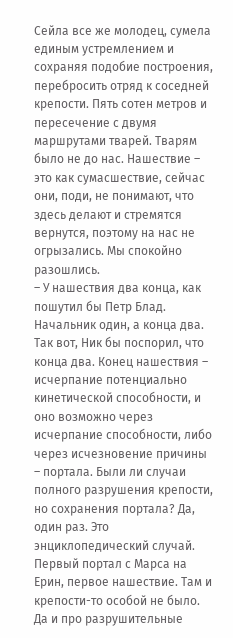Сейла все же молодец, сумела единым устремлением и сохраняя подобие построения, перебросить отряд к соседней крепости. Пять сотен метров и пересечение с двумя маршрутами тварей. Тварям было не до нас. Нашествие – это как сумасшествие, сейчас они, поди, не понимают, что здесь делают и стремятся вернутся, поэтому на нас не огрызались. Мы спокойно разошлись.
– У нашествия два конца, как пошутил бы Петр Блад. Начальник один, а конца два.
Так вот, Ник бы поспорил, что конца два. Конец нашествия – исчерпание потенциально кинетической способности, и оно возможно через исчерпание способности, либо через исчезновение причины – портала. Были ли случаи полного разрушения крепости, но сохранения портала? Да, один раз. Это энциклопедический случай. Первый портал с Марса на Ерин, первое нашествие. Там и крепости-то особой не было. Да и про разрушительные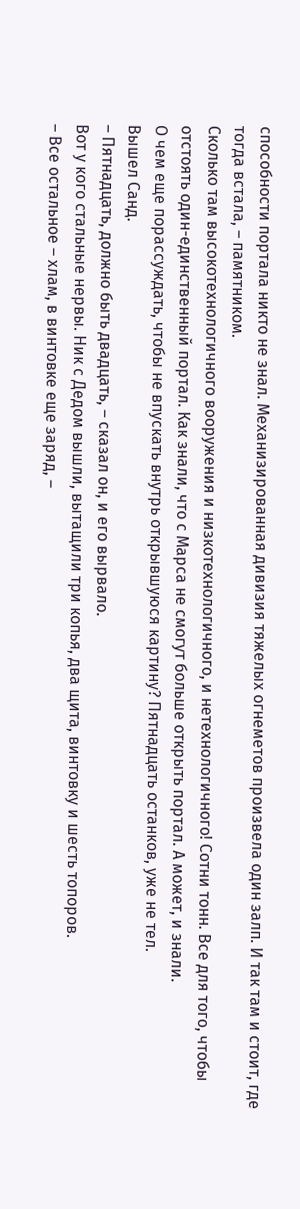способности портала никто не знал. Механизированная дивизия тяжелых огнеметов произвела один залп. И так там и стоит, где тогда встала, – памятником.
Сколько там высокотехнологичного вооружения и низкотехнологичного, и нетехнологичного! Сотни тонн. Все для того, чтобы отстоять один-единственный портал. Как знали, что с Марса не смогут больше открыть портал. А может, и знали.
О чем еще порассуждать, чтобы не впускать внутрь открывшуюся картину? Пятнадцать останков, уже не тел.
Вышел Санд.
– Пятнадцать, должно быть двадцать, – сказал он, и его вырвало.
Вот у кого стальные нервы. Ник с Дедом вышли, вытащили три копья, два щита, винтовку и шесть топоров.
– Все остальное – хлам, в винтовке еще заряд, –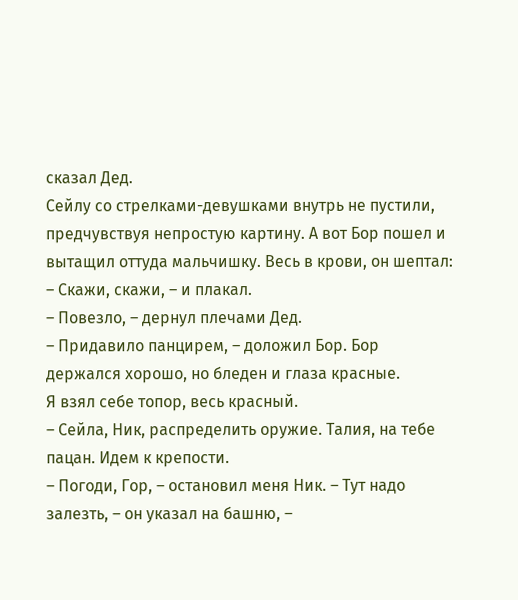сказал Дед.
Сейлу со стрелками-девушками внутрь не пустили, предчувствуя непростую картину. А вот Бор пошел и вытащил оттуда мальчишку. Весь в крови, он шептал:
– Скажи, скажи, – и плакал.
– Повезло, – дернул плечами Дед.
– Придавило панцирем, – доложил Бор. Бор держался хорошо, но бледен и глаза красные.
Я взял себе топор, весь красный.
– Сейла, Ник, распределить оружие. Талия, на тебе пацан. Идем к крепости.
– Погоди, Гор, – остановил меня Ник. – Тут надо залезть, – он указал на башню, –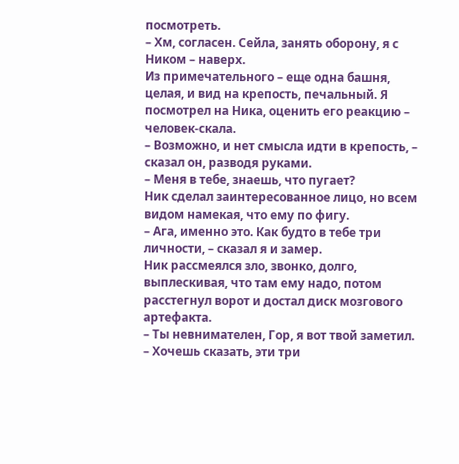посмотреть.
– Хм, согласен. Сейла, занять оборону, я с Ником – наверх.
Из примечательного – еще одна башня, целая, и вид на крепость, печальный. Я посмотрел на Ника, оценить его реакцию – человек-скала.
– Возможно, и нет смысла идти в крепость, – сказал он, разводя руками.
– Меня в тебе, знаешь, что пугает?
Ник сделал заинтересованное лицо, но всем видом намекая, что ему по фигу.
– Ага, именно это. Как будто в тебе три личности, – сказал я и замер.
Ник рассмеялся зло, звонко, долго, выплескивая, что там ему надо, потом расстегнул ворот и достал диск мозгового артефакта.
– Ты невнимателен, Гор, я вот твой заметил.
– Хочешь сказать, эти три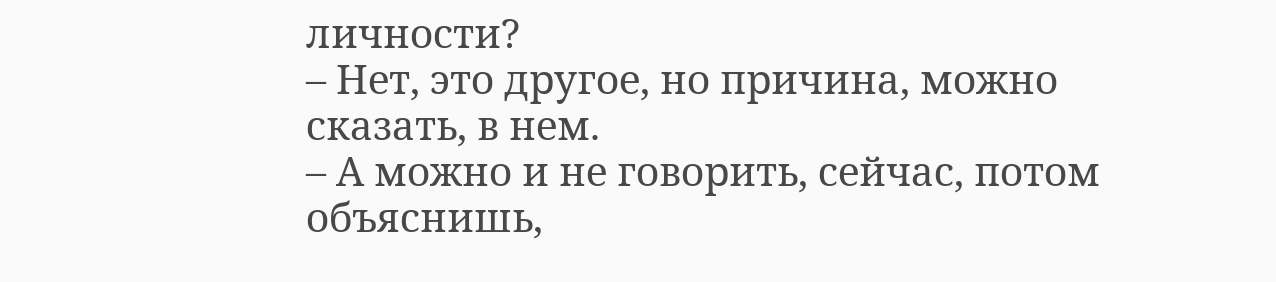личности?
– Нет, это другое, но причина, можно сказать, в нем.
– А можно и не говорить, сейчас, потом объяснишь,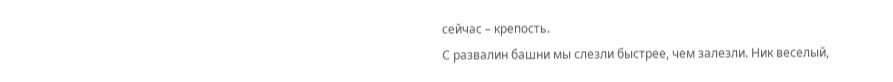сейчас – крепость.
С развалин башни мы слезли быстрее, чем залезли. Ник веселый,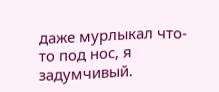даже мурлыкал что-то под нос, я задумчивый.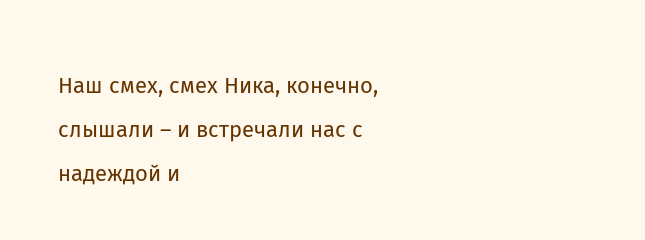Наш смех, смех Ника, конечно, слышали – и встречали нас с надеждой и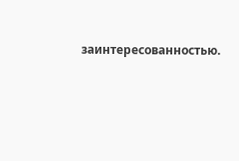заинтересованностью.